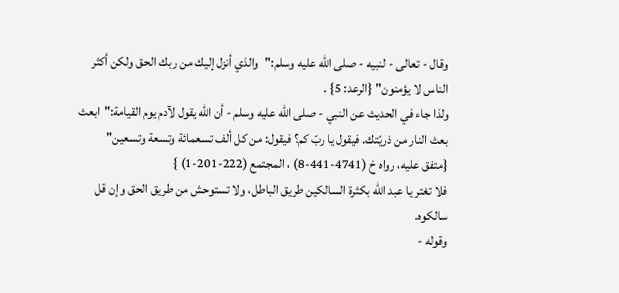وقال - تعالى - لنبيه - صلى الله عليه وسلم:"والذي أنزل إليك من ربك الحق ولكن أكثر الناس لا يؤمنون" {الرعد: 5} .
ولذا جاء في الحديث عن النبي - صلى الله عليه وسلم - أن الله يقول لآدم يوم القيامة:"ابعث بعث النار من ذريّتك. فيقول يا ربّ كم؟ فيقول: من كل ألف تسعمائة وتسعة وتسعين"
{متفق عليه، رواه خ (4741-441-8) ، المجتمع (222-201-1) }
فلا تغتر يا عبد الله بكثرة السالكين طريق الباطل، ولا تستوحش من طريق الحق وإن قل سالكوه.
وقوله -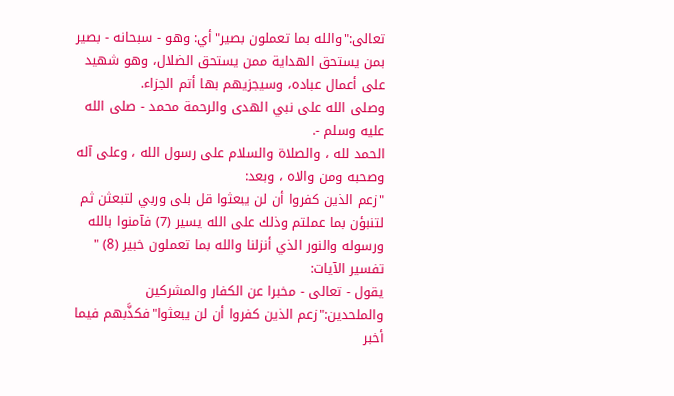تعالى:"والله بما تعملون بصير"أي: وهو - سبحانه - بصير بمن يستحق الهداية ممن يستحق الضلال، وهو شهيد على أعمال عباده، وسيجزيهم بها أتم الجزاء.
وصلى الله على نبي الهدى والرحمة محمد - صلى الله عليه وسلم -.
الحمد لله ، والصلاة والسلام على رسول الله ، وعلى آله وصحبه ومن والاه ، وبعد:
"زعم الذين كفروا أن لن يبعثوا قل بلى وربي لتبعثن ثم لتنبؤن بما عملتم وذلك على الله يسير (7) فآمنوا بالله ورسوله والنور الذي أنزلنا والله بما تعملون خبير (8) "
تفسير الآيات:
يقول - تعالى - مخبرا عن الكفار والمشركين والملحدين:"زعم الذين كفروا أن لن يبعثوا"فكذَّبهم فيما أخبر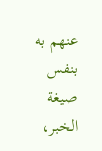عنهم به بنفس صيغة الخبر،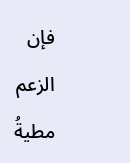فإن الزعم مطيةُ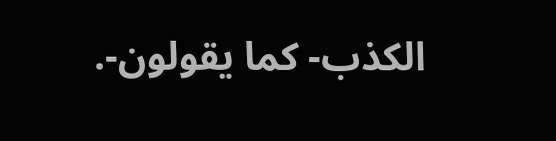الكذب- كما يقولون-.